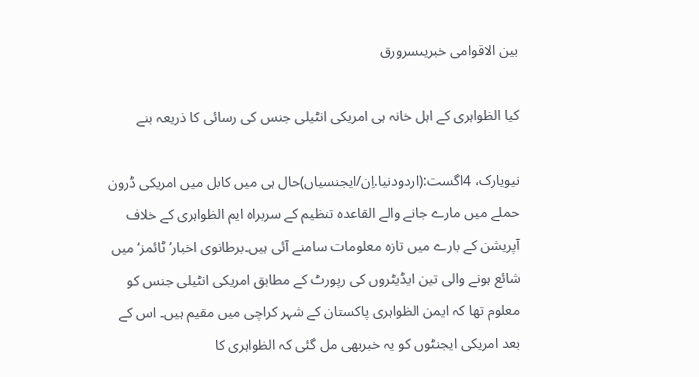بین الاقوامی خبریںسرورق

کیا الظواہری کے اہل خانہ ہی امریکی انٹیلی جنس کی رسائی کا ذریعہ بنے

نیویارک، 4اگست:(اردودنیا.اِن/ایجنسیاں)حال ہی میں کابل میں امریکی ڈرون حملے میں مارے جانے والے القاعدہ تنظیم کے سربراہ ایم الظواہری کے خلاف آپریشن کے بارے میں تازہ معلومات سامنے آئی ہیں۔برطانوی اخبار’ٹائمز‘ میں شائع ہونے والی تین ایڈیٹروں کی رپورٹ کے مطابق امریکی انٹیلی جنس کو معلوم تھا کہ ایمن الظواہری پاکستان کے شہر کراچی میں مقیم ہیں۔ اس کے بعد امریکی ایجنٹوں کو یہ خبربھی مل گئی کہ الظواہری کا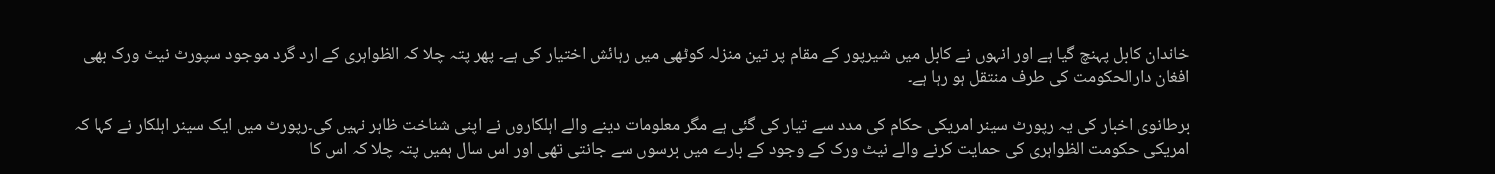خاندان کابل پہنچ گیا ہے اور انہوں نے کابل میں شیرپور کے مقام پر تین منزلہ کوٹھی میں رہائش اختیار کی ہے۔ پھر پتہ چلا کہ الظواہری کے ارد گرد موجود سپورٹ نیٹ ورک بھی افغان دارالحکومت کی طرف منتقل ہو رہا ہے۔

برطانوی اخبار کی یہ رپورٹ سینر امریکی حکام کی مدد سے تیار کی گئی ہے مگر معلومات دینے والے اہلکاروں نے اپنی شناخت ظاہر نہیں کی۔رپورٹ میں ایک سینر اہلکار نے کہا کہ امریکی حکومت الظواہری کی حمایت کرنے والے نیٹ ورک کے وجود کے بارے میں برسوں سے جانتی تھی اور اس سال ہمیں پتہ چلا کہ اس کا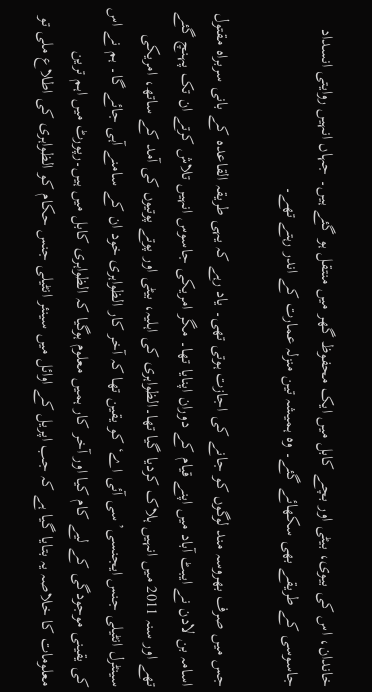خاندان، اس کی بیوی، بیٹی اور بچے کابل میں ایک محفوظ گھر میں منتقل ہو گئے ہیں۔ جہاں انہیں روایتی انسداد جاسوسی کے طریقے بھی سکھائے گئے۔ وہ ہمیشہ تین منزلہ عمارت کے اندر رہتے تھے۔

جس میں صرف بھروسہ مند لوگوں کو جانے کی اجازت ہوتی تھی۔ یاد رہے کہ یہی طریقہ القاعدہ کے بانی سربراہ مقتول اسامہ بن لادن نے ایبٹ آباد میں اپنے قیام کے دوران اپنایا تھا۔ مگر امریکی جاسوس انہیں تلاش کرتے ان تک پہنچ گئے تھے اور سنہ 2011 میں انہیں ہلاک کردیا گیا تھا۔الظواہری کی اہلیہ، بیٹی اور پوتے پوتیوں کی آمد کے ساتھ، امریکی سینٹرل انٹیلی جنس ایجنسی’سی آئی اے‘ کو یقین تھا کہ آخر کار الظواہری خود ان کے سامنے آہی جائے گا۔ ہم نے اس کی یقینی موجودگی کے لیے کام کیا اور آخر کار ہمیں معلوم ہوگیا کہ الظواہری کابل میں ہیں۔رپورٹ میں اہم ترین معلومات کا خلاصہ یہ بتایا گیا ہے کہ جب اپریل کے اوائل میں سینئر انٹیلی جنس حکام کو الظواہری کی اطلاع ملی تو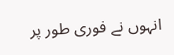انہوں نے فوری طور پر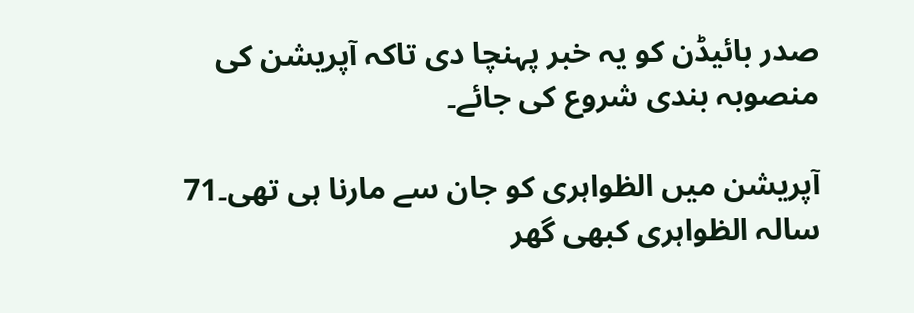صدر بائیڈن کو یہ خبر پہنچا دی تاکہ آپریشن کی منصوبہ بندی شروع کی جائے۔

آپریشن میں الظواہری کو جان سے مارنا ہی تھی۔71 سالہ الظواہری کبھی گھر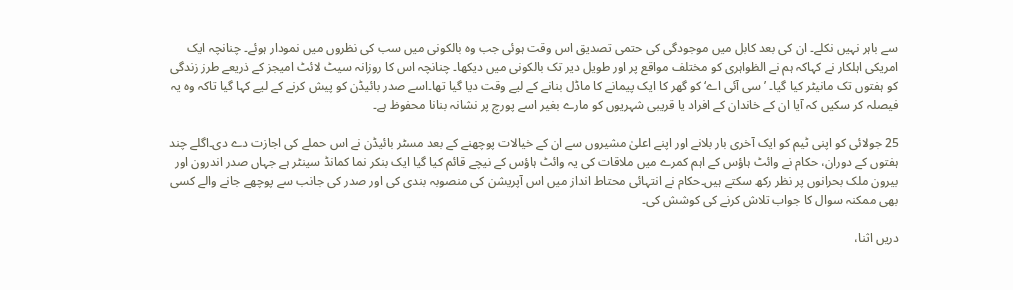سے باہر نہیں نکلے۔ ان کی بعد کابل میں موجودگی کی حتمی تصدیق اس وقت ہوئی جب وہ بالکونی میں سب کی نظروں میں نمودار ہوئے۔ چنانچہ ایک امریکی اہلکار نے کہاکہ ہم نے الظواہری کو مختلف مواقع پر اور طویل دیر تک بالکونی میں دیکھا۔ چنانچہ اس کا روزانہ سیٹ لائٹ امیجز کے ذریعے طرز زندگی کو ہفتوں تک مانیٹر کیا گیا۔ ’سی آئی اے‘ کو گھر کا ایک پیمانے کا ماڈل بنانے کے لیے وقت دیا گیا تھا۔اسے صدر بائیڈن کو پیش کرنے کے لیے کہا گیا تاکہ وہ یہ فیصلہ کر سکیں کہ آیا ان کے خاندان کے افراد یا قریبی شہریوں کو مارے بغیر اسے پورچ پر نشانہ بنانا محفوظ ہے۔

25 جولائی کو اپنی ٹیم کو ایک آخری بار بلانے اور اپنے اعلیٰ مشیروں سے ان کے خیالات پوچھنے کے بعد مسٹر بائیڈن نے اس حملے کی اجازت دے دی۔اگلے چند ہفتوں کے دوران، حکام نے وائٹ ہاؤس کے اہم کمرے میں ملاقات کی یہ وائٹ ہاؤس کے نیچے قائم کیا گیا ایک بنکر نما کمانڈ سینٹر ہے جہاں صدر اندرون اور بیرون ملک بحرانوں پر نظر رکھ سکتے ہیں۔حکام نے انتہائی محتاط انداز میں اس آپریشن کی منصوبہ بندی کی اور صدر کی جانب سے پوچھے جانے والے کسی بھی ممکنہ سوال کا جواب تلاش کرنے کی کوشش کی۔

دریں اثنا،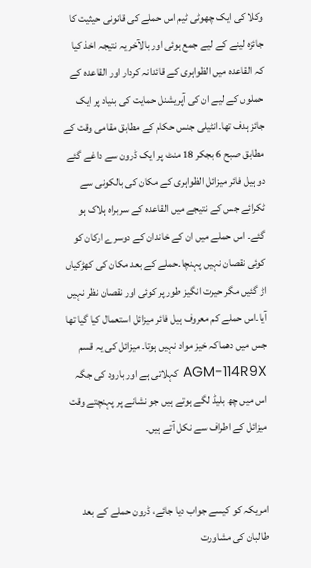وکلا کی ایک چھوٹی ٹیم اس حملے کی قانونی حیثیت کا جائزہ لینے کے لیے جمع ہوئی اور بالآخر یہ نتیجہ اخذ کیا کہ القاعدہ میں الظواہری کے قائدانہ کردار اور القاعدہ کے حملوں کے لیے ان کی آپریشنل حمایت کی بنیاد پر ایک جائز ہدف تھا۔انٹیلی جنس حکام کے مطابق مقامی وقت کے مطابق صبح 6 بجکر 18 منٹ پر ایک ڈرون سے داغے گئے دو ہیل فائر میزائل الظواہری کے مکان کی بالکونی سے ٹکرائے جس کے نتیجے میں القاعدہ کے سربراہ ہلاک ہو گئے۔ اس حملے میں ان کے خاندان کے دوسرے ارکان کو کوئی نقصان نہیں پہنچا۔حملے کے بعد مکان کی کھڑکیاں اڑ گئیں مگر حیرت انگیز طور پر کوئی اور نقصان نظر نہیں آیا۔اس حملے کم معروف ہیل فائر میزائل استعمال کیا گیا تھا جس میں دھماکہ خیز مواد نہیں ہوتا۔ میزائل کی یہ قسم AGM-114R9X کہلاتی ہے اور بارود کی جگہ اس میں چھ بلیڈ لگے ہوتے ہیں جو نشانے پر پہنچتے وقت میزائل کے اطراف سے نکل آتے ہیں۔


امریکہ کو کیسے جواب دیا جائے، ڈرون حملے کے بعد طالبان کی مشاورت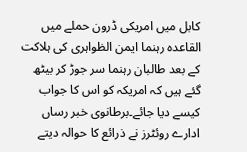کابل میں امریکی ڈرون حملے میں القاعدہ رہنما ایمن الظواہری کی ہلاکت کے بعد طالبان رہنما سر جوڑ کر بیٹھ گئے ہیں کہ امریکہ کو اس کا جواب کیسے دیا جائے۔برطانوی خبر رساں ادارے روئٹرز نے ذرائع کا حوالہ دیتے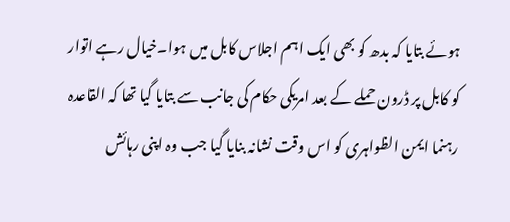ہوئے بتایا کہ بدھ کو بھی ایک اہم اجلاس کابل میں ہوا۔خیال رہے اتوار کو کابل پر ڈرون حملے کے بعد امریکی حکام کی جانب سے بتایا گیا تھا کہ القاعدہ رہنما ایمن الظواہری کو اس وقت نشانہ بنایا گیا جب وہ اپنی رہائش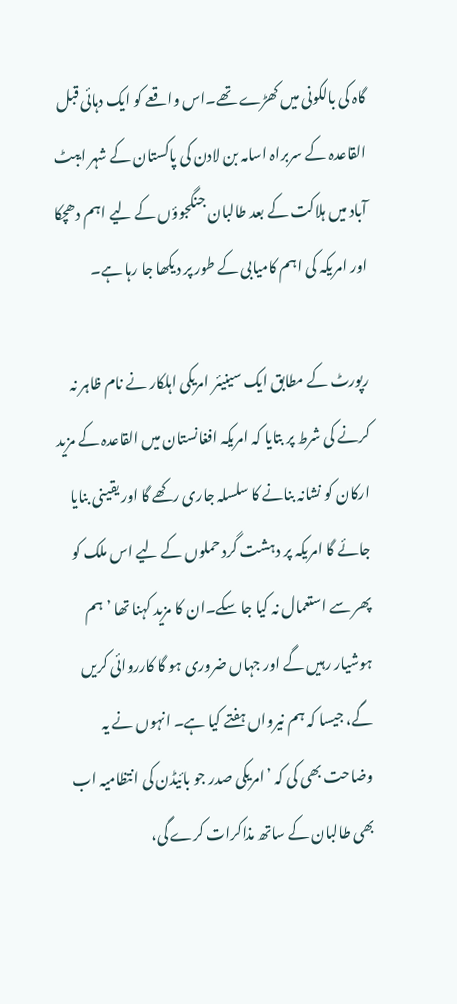گاہ کی بالکونی میں کھڑے تھے۔اس واقعے کو ایک دہائی قبل القاعدہ کے سربراہ اسامہ بن لادن کی پاکستان کے شہر ایبٹ آباد میں ہلاکت کے بعد طالبان جنگجوؤں کے لیے اہم دھچکا اور امریکہ کی اہم کامیابی کے طور پر دیکھا جا رہا ہے۔

رپورٹ کے مطابق ایک سینیئر امریکی اہلکار نے نام ظاہر نہ کرنے کی شرط پر بتایا کہ امریکہ افغانستان میں القاعدہ کے مزید ارکان کو نشانہ بنانے کا سلسلہ جاری رکھے گا اور یقینی بنایا جائے گا امریکہ پر دہشت گرد حملوں کے لیے اس ملک کو پھر سے استعمال نہ کیا جا سکے۔ان کا مزید کہنا تھا ’ہم ہوشیار رہیں گے اور جہاں ضروری ہو گا کارروائی کریں گے، جیسا کہ ہم نیرواں ہفتے کیا ہے۔ انہوں نے یہ وضاحت بھی کی کہ ’امریکی صدر جو بائیڈن کی انتظامیہ اب بھی طالبان کے ساتھ مذاکرات کرے گی،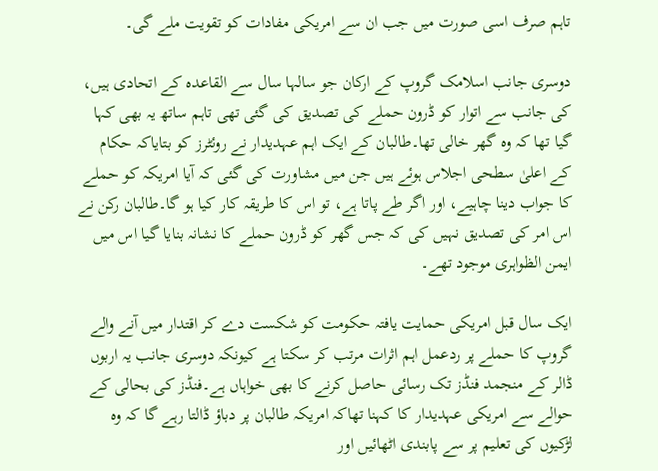تاہم صرف اسی صورت میں جب ان سے امریکی مفادات کو تقویت ملے گی۔

دوسری جانب اسلامک گروپ کے ارکان جو سالہا سال سے القاعدہ کے اتحادی ہیں، کی جانب سے اتوار کو ڈرون حملے کی تصدیق کی گئی تھی تاہم ساتھ یہ بھی کہا گیا تھا کہ وہ گھر خالی تھا۔طالبان کے ایک اہم عہدیدار نے روئٹرز کو بتایاکہ حکام کے اعلیٰ سطحی اجلاس ہوئے ہیں جن میں مشاورت کی گئی کہ آیا امریکہ کو حملے کا جواب دینا چاہیے، اور اگر طے پاتا ہے، تو اس کا طریقہ کار کیا ہو گا۔طالبان رکن نے اس امر کی تصدیق نہیں کی کہ جس گھر کو ڈرون حملے کا نشانہ بنایا گیا اس میں ایمن الظواہری موجود تھے۔

ایک سال قبل امریکی حمایت یافتہ حکومت کو شکست دے کر اقتدار میں آنے والے گروپ کا حملے پر ردعمل اہم اثرات مرتب کر سکتا ہے کیونکہ دوسری جانب یہ اربوں ڈالر کے منجمد فنڈز تک رسائی حاصل کرنے کا بھی خواہاں ہے۔فنڈز کی بحالی کے حوالے سے امریکی عہدیدار کا کہنا تھاکہ امریکہ طالبان پر دباؤ ڈالتا رہے گا کہ وہ لڑکیوں کی تعلیم پر سے پابندی اٹھائیں اور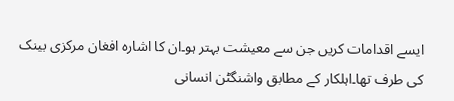ایسے اقدامات کریں جن سے معیشت بہتر ہو۔ان کا اشارہ افغان مرکزی بینک کی طرف تھا۔اہلکار کے مطابق واشنگٹن انسانی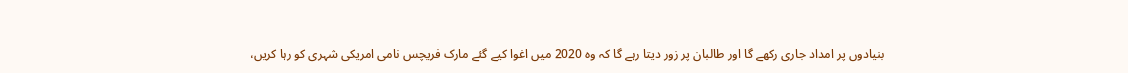بنیادوں پر امداد جاری رکھے گا اور طالبان پر زور دیتا رہے گا کہ وہ 2020 میں اغوا کیے گئے مارک فریچس نامی امریکی شہری کو رہا کریں،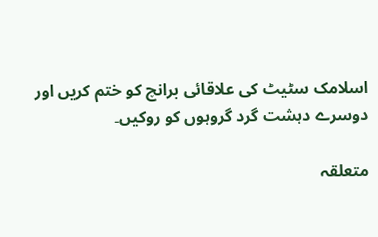اسلامک سٹیٹ کی علاقائی برانچ کو ختم کریں اور دوسرے دہشت گرد گروہوں کو روکیں۔

متعلقہ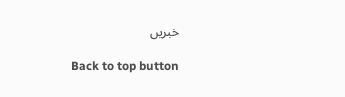خبریں

Back to top button